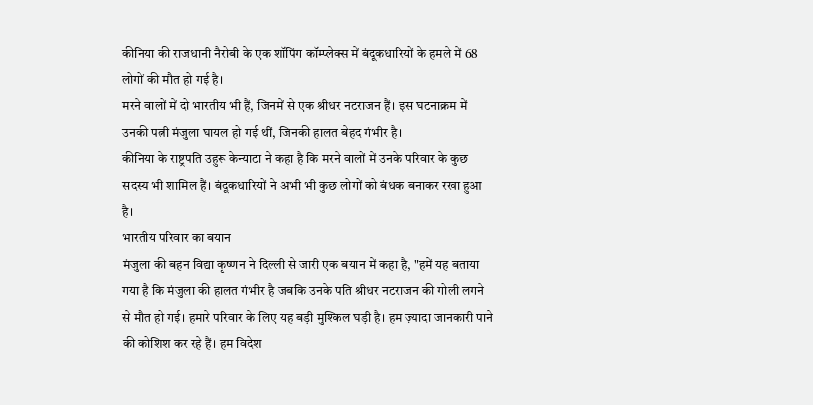कीनिया की राजधानी नैरोबी के एक शॉपिंग कॉम्प्लेक्स में बंदूकधारियों के हमले में 68 लोगों की मौत हो गई है।
मरने वालों में दो भारतीय भी हैं, जिनमें से एक श्रीधर नटराजन हैं। इस घटनाक्रम में उनकी पत्नी मंजुला घायल हो गई थीं, जिनकी हालत बेहद गंभीर है।
कीनिया के राष्ट्रपति उहुरू केन्याटा ने कहा है कि मरने वालों में उनके परिवार के कुछ सदस्य भी शामिल हैं। बंदूकधारियों ने अभी भी कुछ लोगों को बंधक बनाकर रखा हुआ है।
भारतीय परिवार का बयान
मंजुला की बहन विद्या कृष्णन ने दिल्ली से जारी एक बयान में कहा है, "हमें यह बताया गया है कि मंजुला की हालत गंभीर है जबकि उनके पति श्रीधर नटराजन की गोली लगने से मौत हो गई। हमारे परिवार के लिए यह बड़ी मुश्किल घड़ी है। हम ज़्यादा जानकारी पाने की कोशिश कर रहे हैं। हम विदेश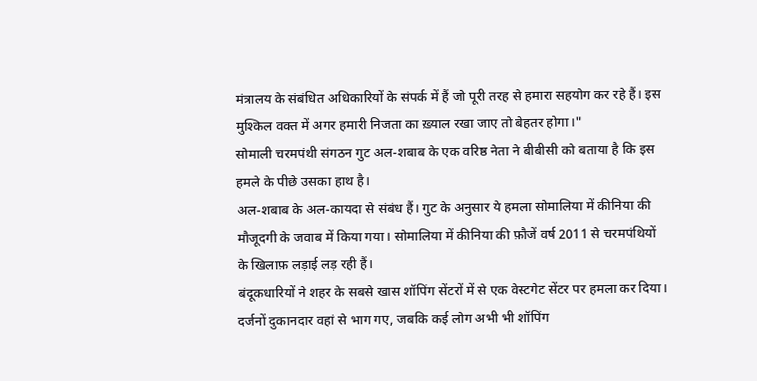मंत्रालय के संबंधित अधिकारियों के संपर्क में हैं जो पूरी तरह से हमारा सहयोग कर रहे हैं। इस मुश्किल वक्त में अगर हमारी निजता का ख़्याल रखा जाए तो बेहतर होगा।"
सोमाली चरमपंथी संगठन गुट अल-शबाब के एक वरिष्ठ नेता ने बीबीसी को बताया है कि इस हमले के पीछे उसका हाथ है।
अल-शबाब के अल-कायदा से संबंध हैं। गुट के अनुसार ये हमला सोमालिया में कीनिया की मौजूदगी के जवाब में किया गया। सोमालिया में कीनिया की फ़ौजें वर्ष 2011 से चरमपंथियों के खिलाफ़ लड़ाई लड़ रही हैं।
बंदूकधारियों ने शहर के सबसे खास शॉपिंग सेंटरों में से एक वेस्टगेट सेंटर पर हमला कर दिया। दर्जनों दुकानदार वहां से भाग गए, जबकि कई लोग अभी भी शॉपिंग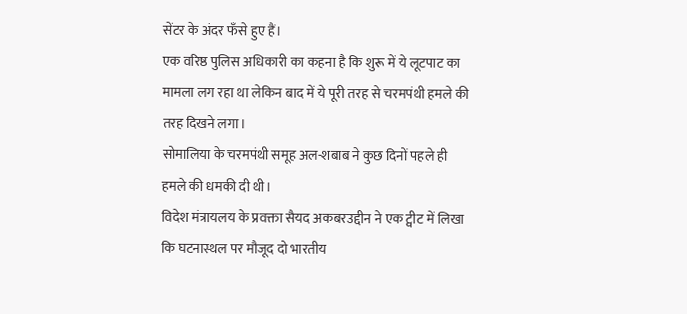सेंटर के अंदर फँसे हुए हैं।
एक वरिष्ठ पुलिस अधिकारी का कहना है कि शुरू में ये लूटपाट का मामला लग रहा था लेकिन बाद में ये पूरी तरह से चरमपंथी हमले की तरह दिखने लगा।
सोमालिया के चरमपंथी समूह अल-शबाब ने कुछ दिनों पहले ही हमले की धमकी दी थी।
विदेश मंत्रायलय के प्रवक्ता सैयद अकबरउद्दीन ने एक ट्वीट में लिखा कि घटनास्थल पर मौजूद दो भारतीय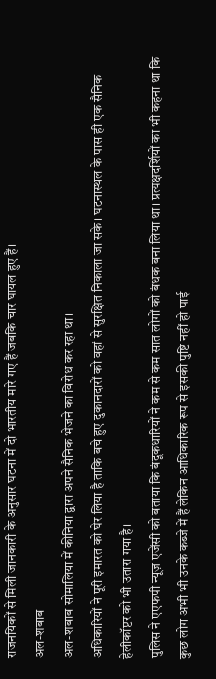राजनयिकों से मिली जानकारी के अनुसार घटना में दो भारतीय मारे गए हैं जबकि चार घायल हुए हैं।
अल-शबाब
अल-शबाब सोमालिया में कीनिया द्वारा अपने सैनिक भेजने का विरोध कर रहा था।
अधिकारियों ने पूरी इमारत को घेर लिया है ताकि बचे हुए दुकानदारों को वहां से सुरक्षित निकाला जा सके। घटनास्थल के पास ही एक सैनिक हेलीकॉप्टर को भी उतारा गया है।
पुलिस ने एएफपी न्यूज़ एजेंसी को बताया कि बंदूकधारियों ने कम से कम सात लोगों को बंधक बना लिया था। प्रत्यक्षदर्शियों का भी कहना था कि कुछ लोग अभी भी उनके कब्जे में हैं लेकिन आधिकारिक रूप से इसकी पुष्टि नहीं हो पाई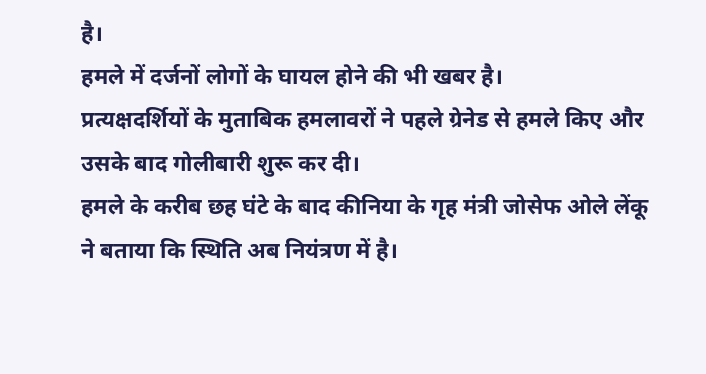है।
हमले में दर्जनों लोगों के घायल होने की भी खबर है।
प्रत्यक्षदर्शियों के मुताबिक हमलावरों ने पहले ग्रेनेड से हमले किए और उसके बाद गोलीबारी शुरू कर दी।
हमले के करीब छह घंटे के बाद कीनिया के गृह मंत्री जोसेफ ओले लेंकू ने बताया कि स्थिति अब नियंत्रण में है।